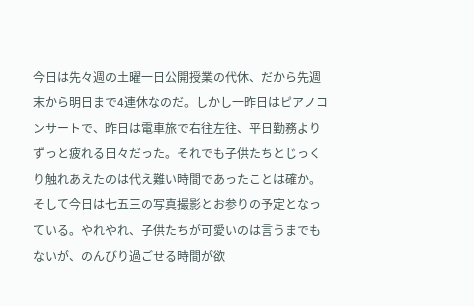今日は先々週の土曜一日公開授業の代休、だから先週末から明日まで4連休なのだ。しかし一昨日はピアノコンサートで、昨日は電車旅で右往左往、平日勤務よりずっと疲れる日々だった。それでも子供たちとじっくり触れあえたのは代え難い時間であったことは確か。そして今日は七五三の写真撮影とお参りの予定となっている。やれやれ、子供たちが可愛いのは言うまでもないが、のんびり過ごせる時間が欲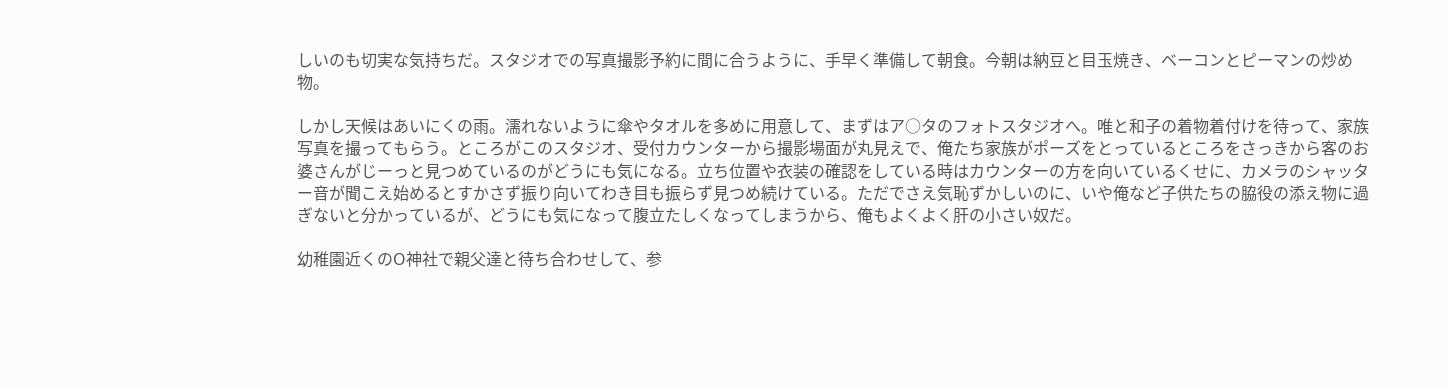しいのも切実な気持ちだ。スタジオでの写真撮影予約に間に合うように、手早く準備して朝食。今朝は納豆と目玉焼き、ベーコンとピーマンの炒め物。

しかし天候はあいにくの雨。濡れないように傘やタオルを多めに用意して、まずはア○タのフォトスタジオへ。唯と和子の着物着付けを待って、家族写真を撮ってもらう。ところがこのスタジオ、受付カウンターから撮影場面が丸見えで、俺たち家族がポーズをとっているところをさっきから客のお婆さんがじーっと見つめているのがどうにも気になる。立ち位置や衣装の確認をしている時はカウンターの方を向いているくせに、カメラのシャッター音が聞こえ始めるとすかさず振り向いてわき目も振らず見つめ続けている。ただでさえ気恥ずかしいのに、いや俺など子供たちの脇役の添え物に過ぎないと分かっているが、どうにも気になって腹立たしくなってしまうから、俺もよくよく肝の小さい奴だ。

幼稚園近くのO神社で親父達と待ち合わせして、参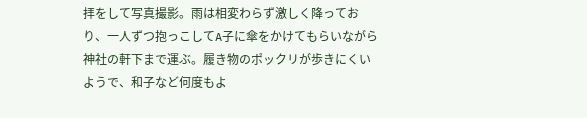拝をして写真撮影。雨は相変わらず激しく降っており、一人ずつ抱っこしてA子に傘をかけてもらいながら神社の軒下まで運ぶ。履き物のポックリが歩きにくいようで、和子など何度もよ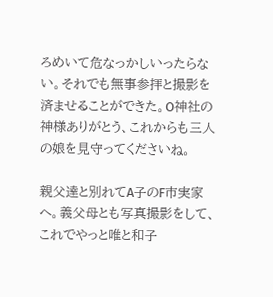ろめいて危なっかしいったらない。それでも無事参拝と撮影を済ませることができた。O神社の神様ありがとう、これからも三人の娘を見守ってくださいね。

親父達と別れてA子のF市実家へ。義父母とも写真撮影をして、これでやっと唯と和子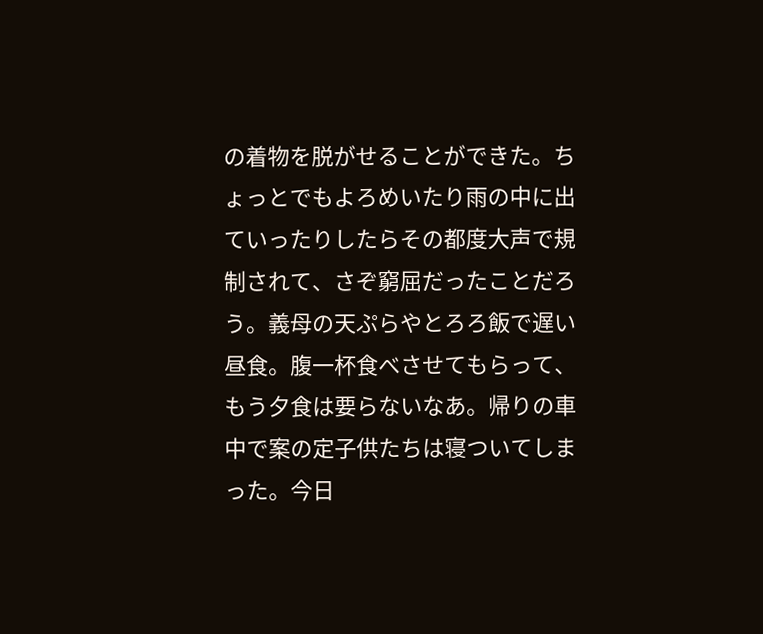の着物を脱がせることができた。ちょっとでもよろめいたり雨の中に出ていったりしたらその都度大声で規制されて、さぞ窮屈だったことだろう。義母の天ぷらやとろろ飯で遅い昼食。腹一杯食べさせてもらって、もう夕食は要らないなあ。帰りの車中で案の定子供たちは寝ついてしまった。今日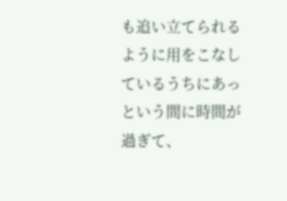も追い立てられるように用をこなしているうちにあっという間に時間が過ぎて、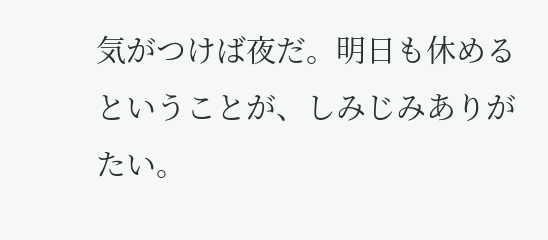気がつけば夜だ。明日も休めるということが、しみじみありがたい。